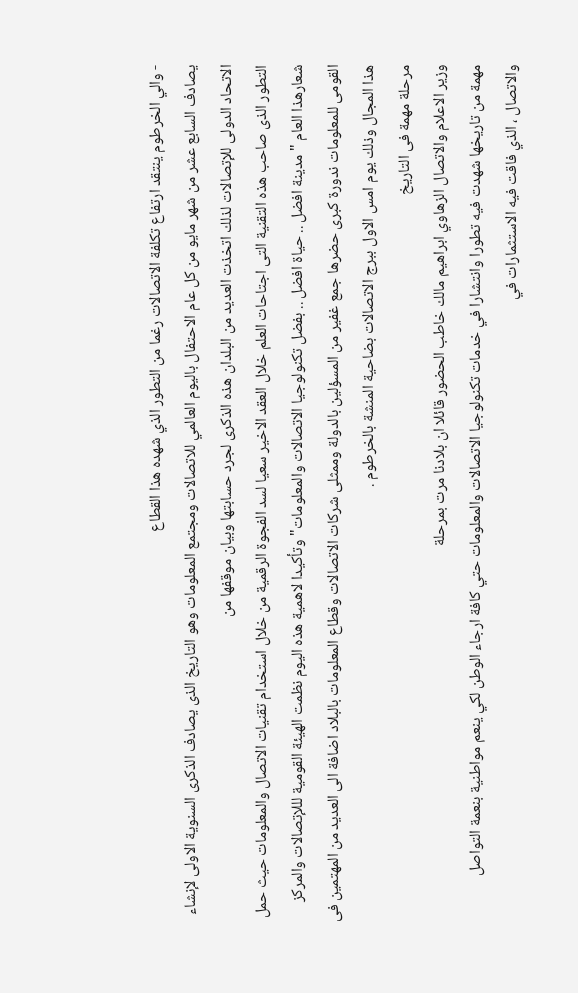- والي الخرطوم ينتقد ارتفاع تكلفة الاتصالات رغما من التطور الذي شهده هذا القطاع
يصادف السابع عشر من شهر مايو من كل عام الاحتفال باليوم العالمي للاتصالات ومجتمع المعلومات وهو التاريخ الذى يصادف الذكرى السنوية الاولى لإنشاء الاتحاد الدولى للإتصالات لذلك اتخذت العديد من البلدان هذه الذكرى لجرد حسابتها وبيان موقفها من
التطور الذى صاحب هذه التقنية التى اجتاحات العلم خلال العقد الاخير سعيا لسد الفجوة الرقمية من خلال استخدام تقنيات الاتصال والمعلومات حيث حمل شعارهذا العام "مدينة افضل .. حياة افضل .. بفضل تكنولوجيا الاتصالات والمعلومات" وتأكيدا لاهمية هذه اليوم نظمت الهيئة القومية لللإتصالات والمركز القومى للمعلومات ندورة كبرى حضرها جمع غفير من المسؤلين بالدولة وممثلى شركات الاتصالات وقطاع المعلومات بالبلاد اضافة الى العديد من المهتمين فى هذا المجال وذلك يوم امس الاول ببرج الاتصالات بضاحية المنشة بالخرطوم .
مرحلة مهمة فى التاريخ
وزير الاعلام والاتصال الزهاوي ابراهيم مالك خاطب الحضور قائلا ان بلادنا مرت بمرحلة
مهمة من تاريخها شهدت فيه تطورا وانتشارا في خدمات تكنولوجيا الاتصالات والمعلومات حتي كافة ارجاء الوطن لكي ينعم مواطنية بنعمة التواصل والاتصال ، الذي فاقت فيه الاستثمارات في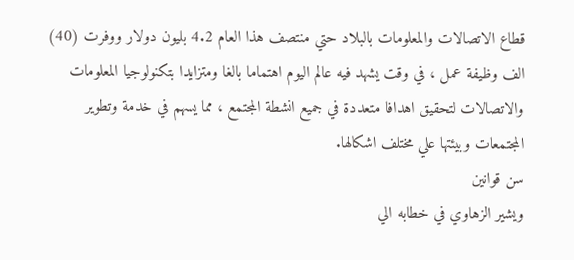قطاع الاتصالات والمعلومات بالبلاد حتي منتصف هذا العام 4.2 بليون دولار ووفرت (40) الف وظيفة عمل ، في وقت يشهد فيه عالم اليوم اهتماما بالغا ومتزايدا بتكنولوجيا المعلومات والاتصالات لتحقيق اهدافا متعددة في جميع انشطة المجتمع ، مما يسهم في خدمة وتطوير المجتمعات وبيئتها علي مختلف اشكالها.
سن قوانين
ويشير الزهاوي في خطابه الي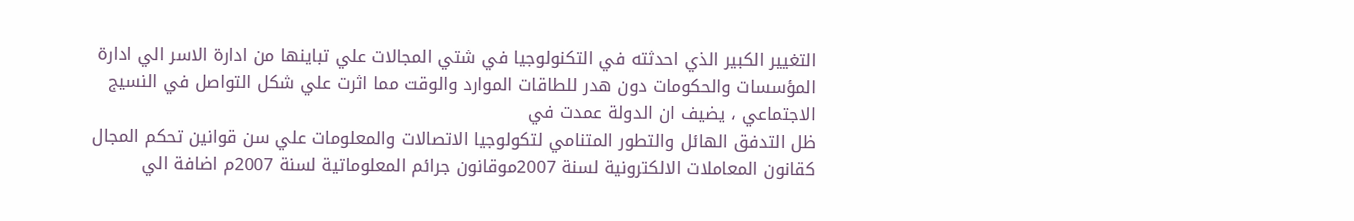التغيير الكبير الذي احدثته في التكنولوجيا في شتي المجالات علي تباينها من ادارة الاسر الي ادارة المؤسسات والحكومات دون هدر للطاقات الموارد والوقت مما اثرت علي شكل التواصل في النسيج الاجتماعي ، يضيف ان الدولة عمدت في
ظل التدفق الهائل والتطور المتنامي لتكولوجيا الاتصالات والمعلومات علي سن قوانين تحكم المجال كقانون المعاملات الالكترونية لسنة 2007موقانون جرائم المعلوماتية لسنة 2007م اضافة الي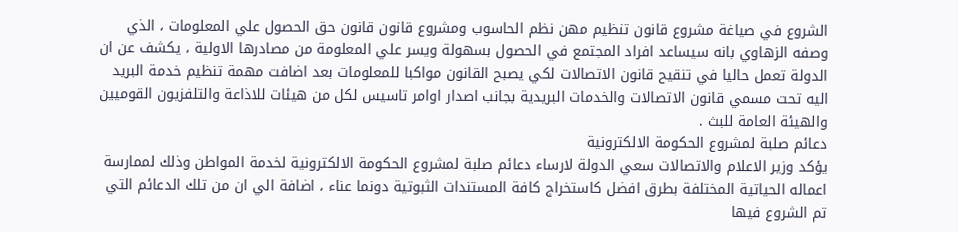الشروع في صياغة مشروع قانون تنظيم مهن نظم الحاسوب ومشروع قانون قانون حق الحصول علي المعلومات ، الذي وصفه الزهاوي بانه سيساعد افراد المجتمع في الحصول بسهولة ويسر علي المعلومة من مصادرها الاولية ، يكشف عن ان الدولة تعمل حاليا في تنقيح قانون الاتصالات لكي يصبح القانون مواكبا للمعلومات بعد اضافت مهمة تنظيم خدمة البريد اليه تحت مسمي قانون الاتصالات والخدمات البريدية بجانب اصدار اوامر تاسيس لكل من هيئات للاذاعة والتلفزيون القوميين والهيئة العامة للبث .
دعائم صلبة لمشروع الحكومة الالكترونية
يؤكد وزير الاعلام والاتصالات سعي الدولة لارساء دعائم صلبة لمشروع الحكومة الالكترونية لخدمة المواطن وذلك لممارسة اعماله الحياتية المختلفة بطرق افضل كاستخراج كافة المستندات الثبوتية دونما عناء ، اضافة الي ان من تلك الدعائم التي تم الشروع فيها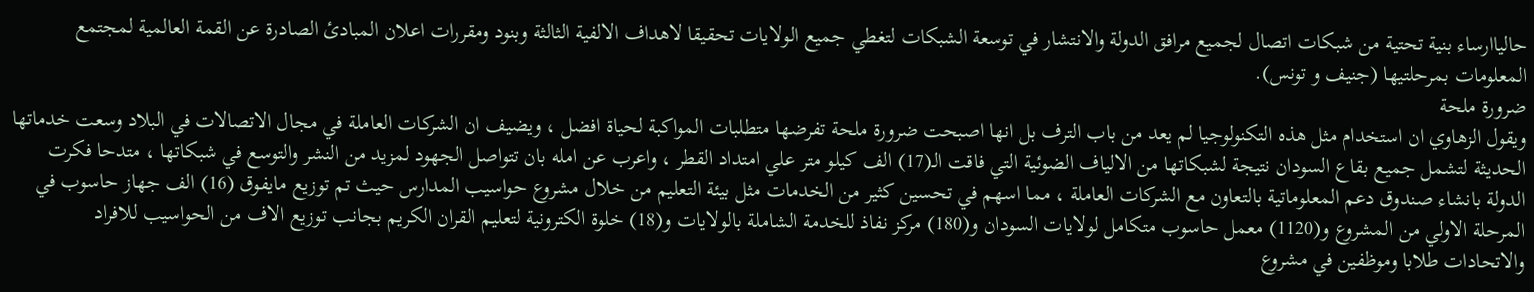حالياارساء بنية تحتية من شبكات اتصال لجميع مرافق الدولة والانتشار في توسعة الشبكات لتغطي جميع الولايات تحقيقا لاهداف الالفية الثالثة وبنود ومقررات اعلان المبادئ الصادرة عن القمة العالمية لمجتمع المعلومات بمرحلتيها (جنيف و تونس).
ضرورة ملحة
ويقول الزهاوي ان استخدام مثل هذه التكنولوجيا لم يعد من باب الترف بل انها اصبحت ضرورة ملحة تفرضها متطلبات المواكبة لحياة افضل ، ويضيف ان الشركات العاملة في مجال الاتصالات في البلاد وسعت خدماتها الحديثة لتشمل جميع بقاع السودان نتيجة لشبكاتها من الالياف الضوئية التي فاقت الـ(17) الف كيلو متر علي امتداد القطر ، واعرب عن امله بان تتواصل الجهود لمزيد من النشر والتوسع في شبكاتها ، متدحا فكرت الدولة بانشاء صندوق دعم المعلوماتية بالتعاون مع الشركات العاملة ، مما اسهم في تحسين كثير من الخدمات مثل بيئة التعليم من خلال مشروع حواسيب المدارس حيث تم توزيع مايفوق (16) الف جهاز حاسوب في المرحلة الاولي من المشروع و(1120) معمل حاسوب متكامل لولايات السودان و(180) مركز نفاذ للخدمة الشاملة بالولايات و(18) خلوة الكترونية لتعليم القران الكريم بجانب توزيع الاف من الحواسيب للافراد والاتحادات طلابا وموظفين في مشروع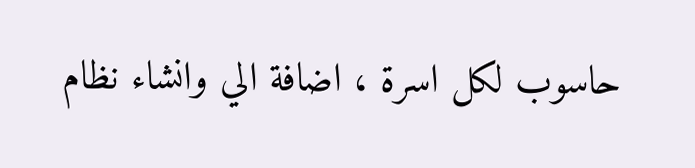حاسوب لكل اسرة ، اضافة الي وانشاء نظام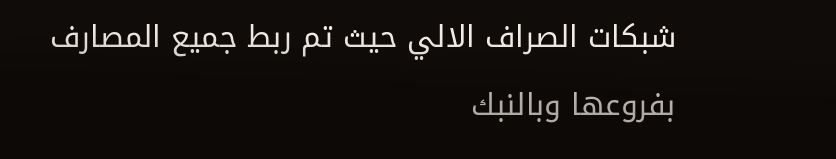شبكات الصراف الالي حيث تم ربط جميع المصارف بفروعها وبالنبك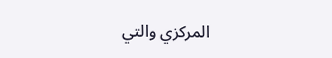المركزي والتي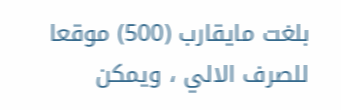بلغت مايقارب (500) موقعا للصرف الالي ، ويمكن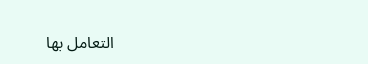التعامل بها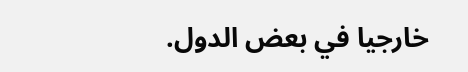خارجيا في بعض الدول.